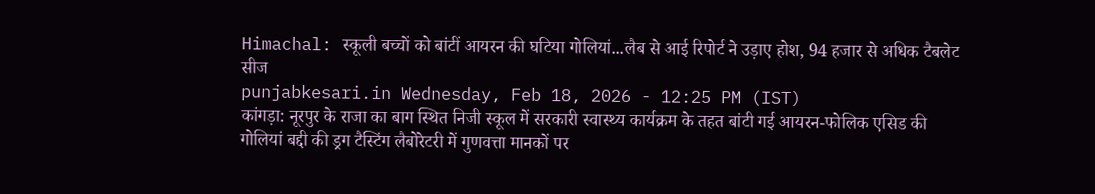Himachal: स्कूली बच्चों को बांटीं आयरन की घटिया गोलियां...लैब से आई रिपोर्ट ने उड़ाए होश, 94 हजार से अधिक टैबलेट सीज
punjabkesari.in Wednesday, Feb 18, 2026 - 12:25 PM (IST)
कांगड़ा: नूरपुर के राजा का बाग स्थित निजी स्कूल में सरकारी स्वास्थ्य कार्यक्रम के तहत बांटी गई आयरन-फोलिक एसिड की गोलियां बद्दी की ड्रग टैस्टिंग लैबोरेटरी में गुणवत्ता मानकों पर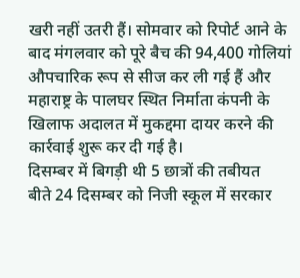खरी नहीं उतरी हैं। सोमवार को रिपोर्ट आने के बाद मंगलवार को पूरे बैच की 94,400 गोलियां औपचारिक रूप से सीज कर ली गई हैं और महाराष्ट्र के पालघर स्थित निर्माता कंपनी के खिलाफ अदालत में मुकद्दमा दायर करने की कार्रवाई शुरू कर दी गई है।
दिसम्बर में बिगड़ी थी 5 छात्रों की तबीयत
बीते 24 दिसम्बर को निजी स्कूल में सरकार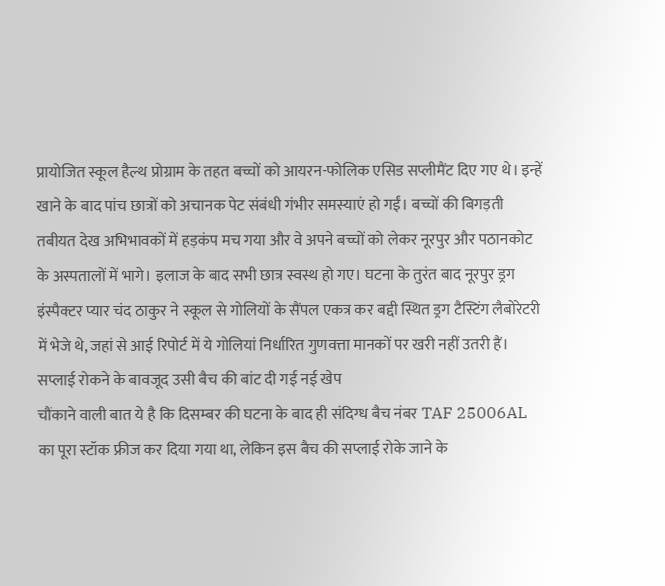प्रायोजित स्कूल हैल्थ प्रोग्राम के तहत बच्चों को आयरन-फोलिक एसिड सप्लीमैंट दिए गए थे। इन्हें खाने के बाद पांच छात्रों को अचानक पेट संबंधी गंभीर समस्याएं हो गईं। बच्चों की बिगड़ती तबीयत देख अभिभावकों में हड़कंप मच गया और वे अपने बच्चों को लेकर नूरपुर और पठानकोट के अस्पतालों में भागे। इलाज के बाद सभी छात्र स्वस्थ हो गए। घटना के तुरंत बाद नूरपुर ड्रग इंस्पैक्टर प्यार चंद ठाकुर ने स्कूल से गोलियों के सैंपल एकत्र कर बद्दी स्थित ड्रग टैस्टिंग लैबोरेटरी में भेजे थे, जहां से आई रिपोर्ट में ये गोलियां निर्धारित गुणवत्ता मानकों पर खरी नहीं उतरी हैं।
सप्लाई रोकने के बावजूद उसी बैच की बांट दी गई नई खेप
चौंकाने वाली बात ये है कि दिसम्बर की घटना के बाद ही संदिग्ध बैच नंबर TAF 25006AL का पूरा स्टॉक फ्रीज कर दिया गया था, लेकिन इस बैच की सप्लाई रोके जाने के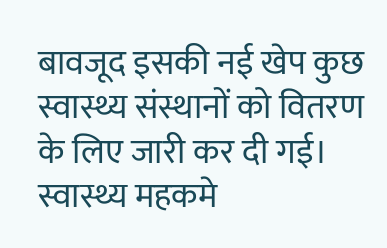बावजूद इसकी नई खेप कुछ स्वास्थ्य संस्थानों को वितरण के लिए जारी कर दी गई। स्वास्थ्य महकमे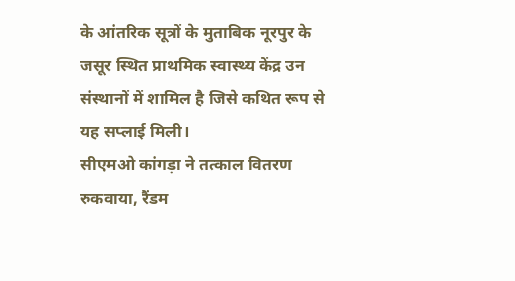के आंतरिक सूत्रों के मुताबिक नूरपुर के जसूर स्थित प्राथमिक स्वास्थ्य केंद्र उन संस्थानों में शामिल है जिसे कथित रूप से यह सप्लाई मिली।
सीएमओ कांगड़ा ने तत्काल वितरण रुकवाया, रैंडम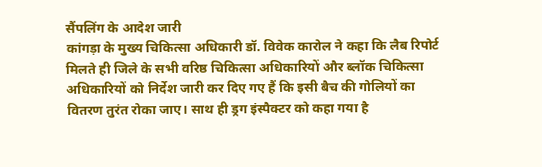सैंपलिंग के आदेश जारी
कांगड़ा के मुख्य चिकित्सा अधिकारी डॉ. विवेक कारोल ने कहा कि लैब रिपोर्ट मिलते ही जिले के सभी वरिष्ठ चिकित्सा अधिकारियों और ब्लॉक चिकित्सा अधिकारियों को निर्देश जारी कर दिए गए हैं कि इसी बैच की गोलियों का वितरण तुरंत रोका जाए। साथ ही ड्रग इंस्पैक्टर को कहा गया है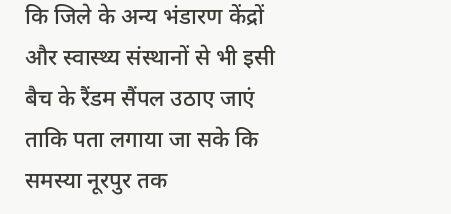कि जिले के अन्य भंडारण केंद्रों और स्वास्थ्य संस्थानों से भी इसी बैच के रैंडम सैंपल उठाए जाएं ताकि पता लगाया जा सके कि समस्या नूरपुर तक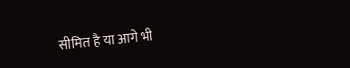सीमित है या आगे भी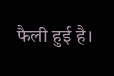फैली हुई है।